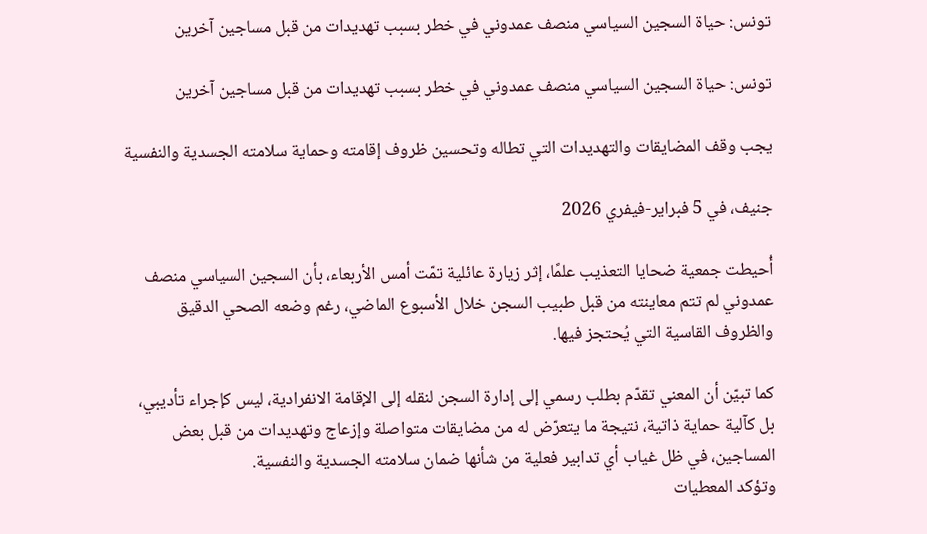تونس: حياة السجين السياسي منصف عمدوني في خطر بسبب تهديدات من قبل مساجين آخرين

تونس: حياة السجين السياسي منصف عمدوني في خطر بسبب تهديدات من قبل مساجين آخرين

يجب وقف المضايقات والتهديدات التي تطاله وتحسين ظروف إقامته وحماية سلامته الجسدية والنفسية

جنيف، في 5 فبراير-فيفري 2026

أُحيطت جمعية ضحايا التعذيب علمًا، إثر زيارة عائلية تمّت أمس الأربعاء، بأن السجين السياسي منصف عمدوني لم تتم معاينته من قبل طبيب السجن خلال الأسبوع الماضي، رغم وضعه الصحي الدقيق والظروف القاسية التي يُحتجز فيها.

كما تبيّن أن المعني تقدّم بطلب رسمي إلى إدارة السجن لنقله إلى الإقامة الانفرادية، ليس كإجراء تأديبي، بل كآلية حماية ذاتية، نتيجة ما يتعرّض له من مضايقات متواصلة وإزعاج وتهديدات من قبل بعض المساجين، في ظل غياب أي تدابير فعلية من شأنها ضمان سلامته الجسدية والنفسية.
وتؤكد المعطيات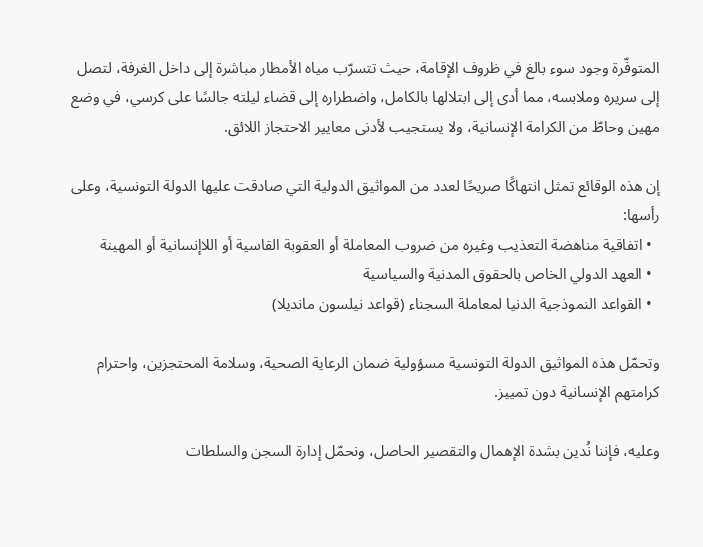المتوفّرة وجود سوء بالغ في ظروف الإقامة، حيث تتسرّب مياه الأمطار مباشرة إلى داخل الغرفة، لتصل إلى سريره وملابسه، مما أدى إلى ابتلالها بالكامل، واضطراره إلى قضاء ليلته جالسًا على كرسي، في وضع مهين وحاطّ من الكرامة الإنسانية، ولا يستجيب لأدنى معايير الاحتجاز اللائق.

إن هذه الوقائع تمثل انتهاكًا صريحًا لعدد من المواثيق الدولية التي صادقت عليها الدولة التونسية، وعلى رأسها:
  • اتفاقية مناهضة التعذيب وغيره من ضروب المعاملة أو العقوبة القاسية أو اللاإنسانية أو المهينة
  • العهد الدولي الخاص بالحقوق المدنية والسياسية
  • القواعد النموذجية الدنيا لمعاملة السجناء (قواعد نيلسون مانديلا)

وتحمّل هذه المواثيق الدولة التونسية مسؤولية ضمان الرعاية الصحية، وسلامة المحتجزين، واحترام كرامتهم الإنسانية دون تمييز.

وعليه، فإننا نُدين بشدة الإهمال والتقصير الحاصل، ونحمّل إدارة السجن والسلطات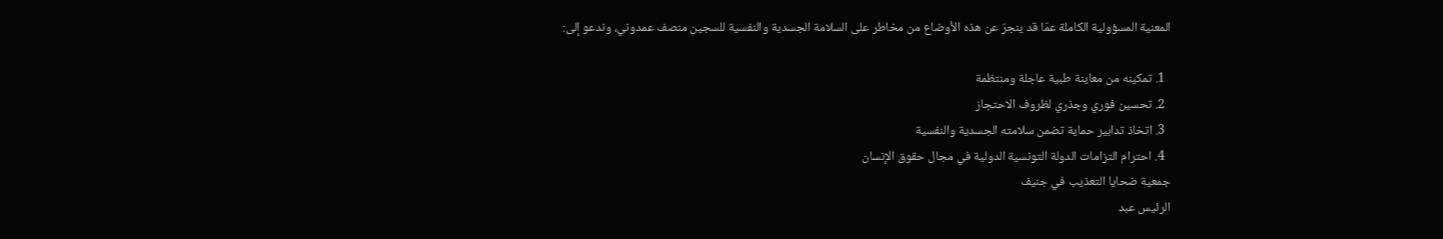المعنية المسؤولية الكاملة عمّا قد ينجرّ عن هذه الأوضاع من مخاطر على السلامة الجسدية والنفسية للسجين منصف عمدوني، وندعو إلى:

  1. تمكينه من معاينة طبية عاجلة ومنتظمة
  2. تحسين فوري وجذري لظروف الاحتجاز
  3. اتخاذ تدابير حماية تضمن سلامته الجسدية والنفسية
  4. احترام التزامات الدولة التونسية الدولية في مجال حقوق الإنسان
جمعية ضحايا التعذيب في جنيف
الرئيس عبد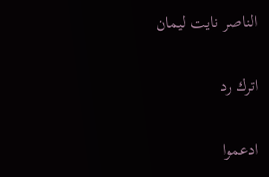الناصر نايت ليمان

اترك رد

ادعموا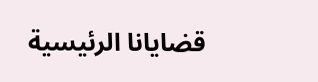قضايانا الرئيسية